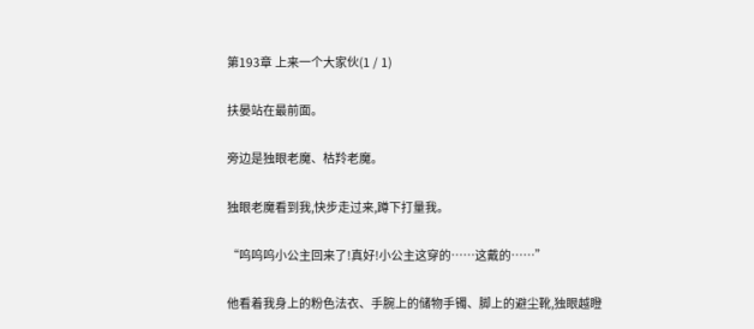第193章 上来一个大家伙(1 / 1)

扶晏站在最前面。

旁边是独眼老魔、枯羚老魔。

独眼老魔看到我,快步走过来,蹲下打量我。

“呜呜呜小公主回来了!真好!小公主这穿的……这戴的……”

他看着我身上的粉色法衣、手腕上的储物手镯、脚上的避尘靴,独眼越瞪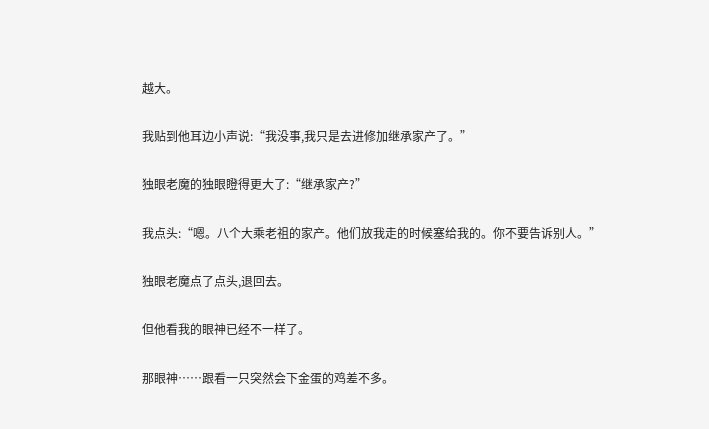越大。

我贴到他耳边小声说:“我没事,我只是去进修加继承家产了。”

独眼老魔的独眼瞪得更大了:“继承家产?”

我点头:“嗯。八个大乘老祖的家产。他们放我走的时候塞给我的。你不要告诉别人。”

独眼老魔点了点头,退回去。

但他看我的眼神已经不一样了。

那眼神……跟看一只突然会下金蛋的鸡差不多。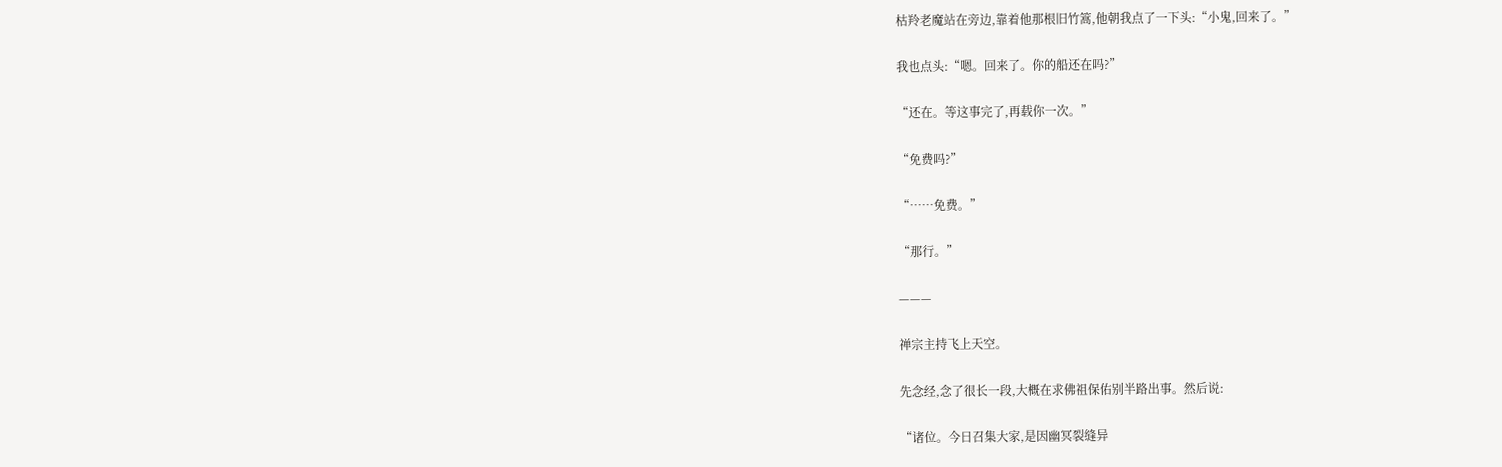枯羚老魔站在旁边,靠着他那根旧竹篙,他朝我点了一下头:“小鬼,回来了。”

我也点头:“嗯。回来了。你的船还在吗?”

“还在。等这事完了,再载你一次。”

“免费吗?”

“……免费。”

“那行。”

———

禅宗主持飞上天空。

先念经,念了很长一段,大概在求佛祖保佑别半路出事。然后说:

“诸位。今日召集大家,是因幽冥裂缝异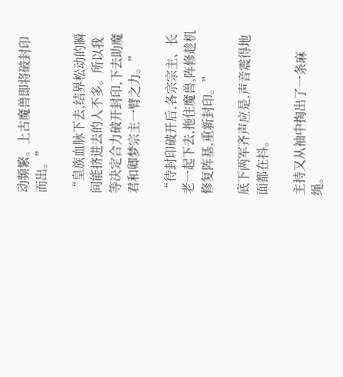动频繁。上古魔兽即将破封印而出。”

“皇族血脉下去,结界松动的瞬间能挤进去的人不多。所以我等决定合力破开封印,下去助魔君和卿梦宗主一臂之力。”

“待封印破开后,各宗宗主、长老一起下去,拖住魔兽,阵修趁机修复阵基,重新封印。”

底下两军齐声应是,声音震得地面都在抖。

主持又从袖中掏出了一条麻绳。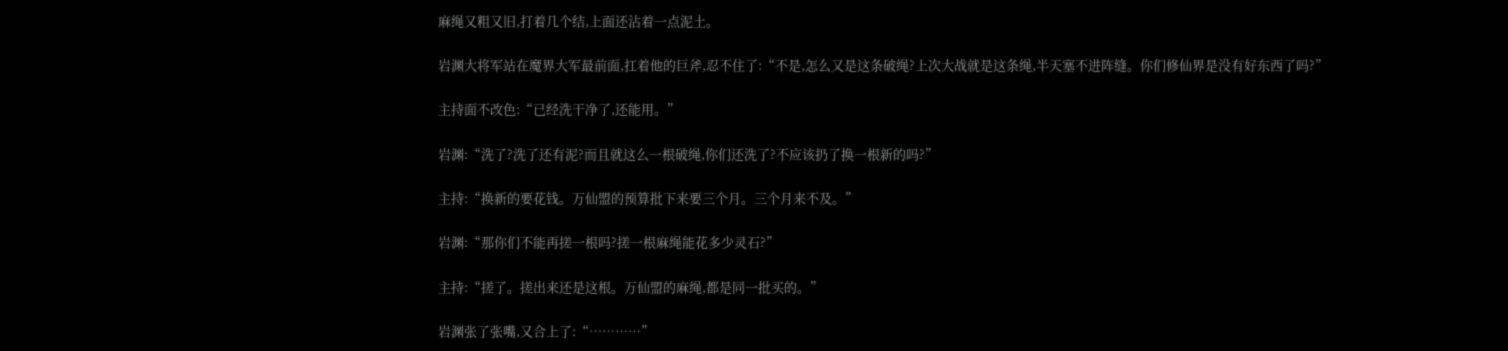麻绳又粗又旧,打着几个结,上面还沾着一点泥土。

岩渊大将军站在魔界大军最前面,扛着他的巨斧,忍不住了:“不是,怎么又是这条破绳?上次大战就是这条绳,半天塞不进阵缝。你们修仙界是没有好东西了吗?”

主持面不改色:“已经洗干净了,还能用。”

岩渊:“洗了?洗了还有泥?而且就这么一根破绳,你们还洗了?不应该扔了换一根新的吗?”

主持:“换新的要花钱。万仙盟的预算批下来要三个月。三个月来不及。”

岩渊:“那你们不能再搓一根吗?搓一根麻绳能花多少灵石?”

主持:“搓了。搓出来还是这根。万仙盟的麻绳,都是同一批买的。”

岩渊张了张嘴,又合上了:“…………”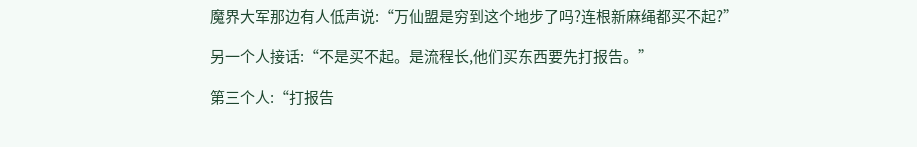魔界大军那边有人低声说:“万仙盟是穷到这个地步了吗?连根新麻绳都买不起?”

另一个人接话:“不是买不起。是流程长,他们买东西要先打报告。”

第三个人:“打报告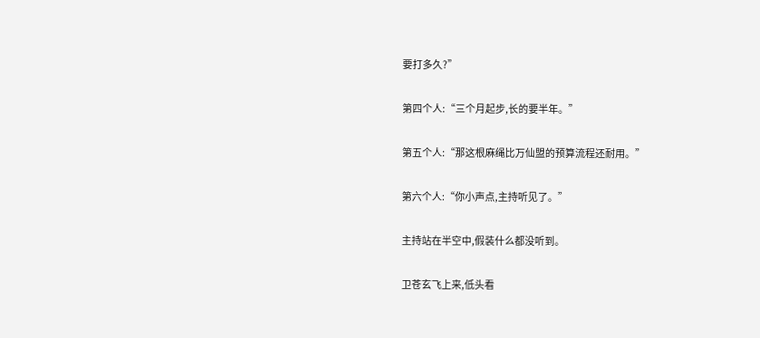要打多久?”

第四个人:“三个月起步,长的要半年。”

第五个人:“那这根麻绳比万仙盟的预算流程还耐用。”

第六个人:“你小声点,主持听见了。”

主持站在半空中,假装什么都没听到。

卫苍玄飞上来,低头看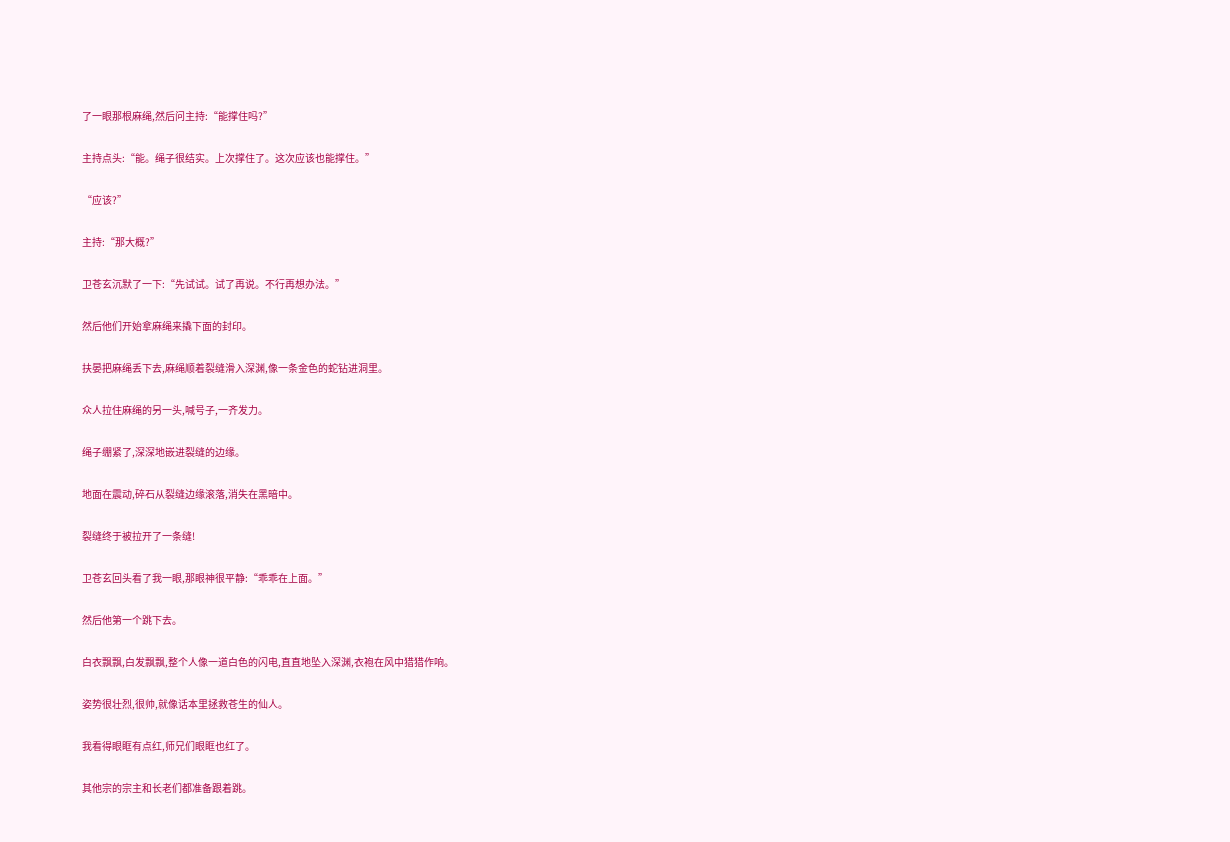了一眼那根麻绳,然后问主持:“能撑住吗?”

主持点头:“能。绳子很结实。上次撑住了。这次应该也能撑住。”

“应该?”

主持:“那大概?”

卫苍玄沉默了一下:“先试试。试了再说。不行再想办法。”

然后他们开始拿麻绳来撬下面的封印。

扶晏把麻绳丢下去,麻绳顺着裂缝滑入深渊,像一条金色的蛇钻进洞里。

众人拉住麻绳的另一头,喊号子,一齐发力。

绳子绷紧了,深深地嵌进裂缝的边缘。

地面在震动,碎石从裂缝边缘滚落,消失在黑暗中。

裂缝终于被拉开了一条缝!

卫苍玄回头看了我一眼,那眼神很平静:“乖乖在上面。”

然后他第一个跳下去。

白衣飘飘,白发飘飘,整个人像一道白色的闪电,直直地坠入深渊,衣袍在风中猎猎作响。

姿势很壮烈,很帅,就像话本里拯救苍生的仙人。

我看得眼眶有点红,师兄们眼眶也红了。

其他宗的宗主和长老们都准备跟着跳。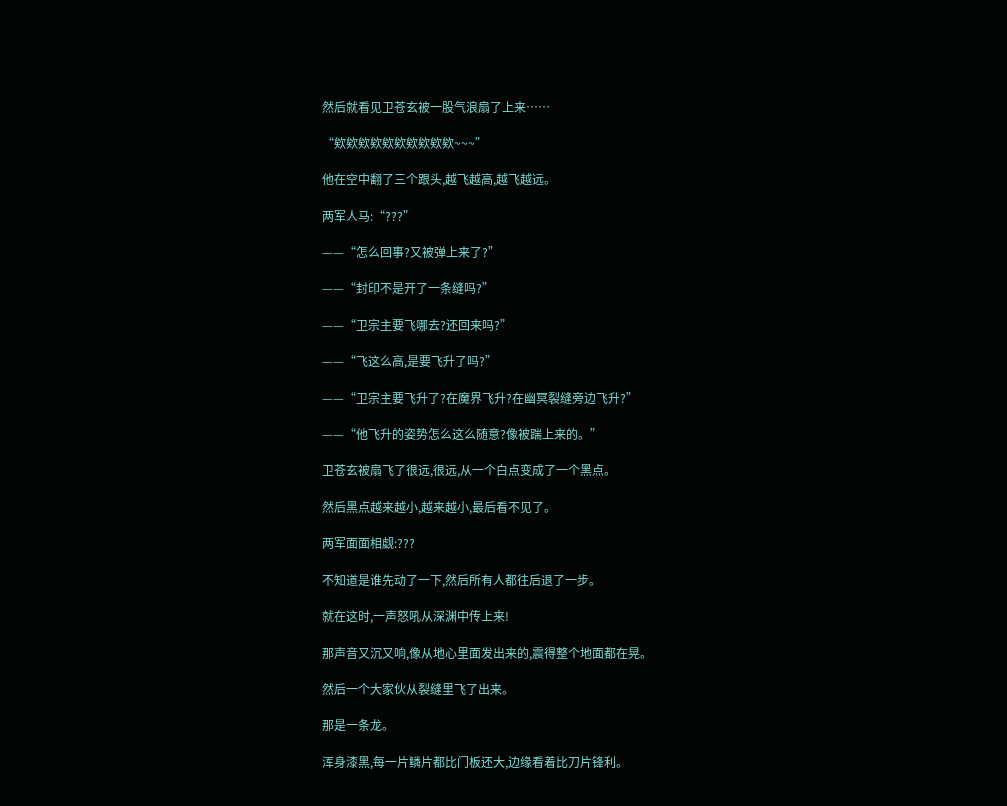然后就看见卫苍玄被一股气浪扇了上来……

“欸欸欸欸欸欸欸欸欸欸~~~”

他在空中翻了三个跟头,越飞越高,越飞越远。

两军人马:“???”

——“怎么回事?又被弹上来了?”

——“封印不是开了一条缝吗?”

——“卫宗主要飞哪去?还回来吗?”

——“飞这么高,是要飞升了吗?”

——“卫宗主要飞升了?在魔界飞升?在幽冥裂缝旁边飞升?”

——“他飞升的姿势怎么这么随意?像被踹上来的。”

卫苍玄被扇飞了很远,很远,从一个白点变成了一个黑点。

然后黑点越来越小,越来越小,最后看不见了。

两军面面相觑:???

不知道是谁先动了一下,然后所有人都往后退了一步。

就在这时,一声怒吼从深渊中传上来!

那声音又沉又响,像从地心里面发出来的,震得整个地面都在晃。

然后一个大家伙从裂缝里飞了出来。

那是一条龙。

浑身漆黑,每一片鳞片都比门板还大,边缘看着比刀片锋利。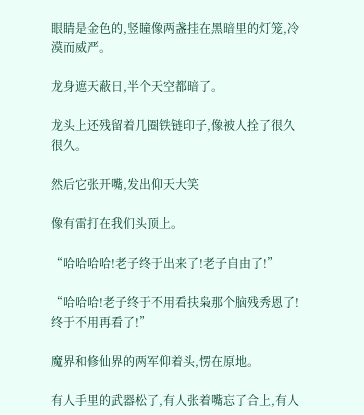眼睛是金色的,竖瞳像两盏挂在黑暗里的灯笼,冷漠而威严。

龙身遮天蔽日,半个天空都暗了。

龙头上还残留着几圈铁链印子,像被人拴了很久很久。

然后它张开嘴,发出仰天大笑

像有雷打在我们头顶上。

“哈哈哈哈!老子终于出来了!老子自由了!”

“哈哈哈!老子终于不用看扶枭那个脑残秀恩了!终于不用再看了!”

魔界和修仙界的两军仰着头,愣在原地。

有人手里的武器松了,有人张着嘴忘了合上,有人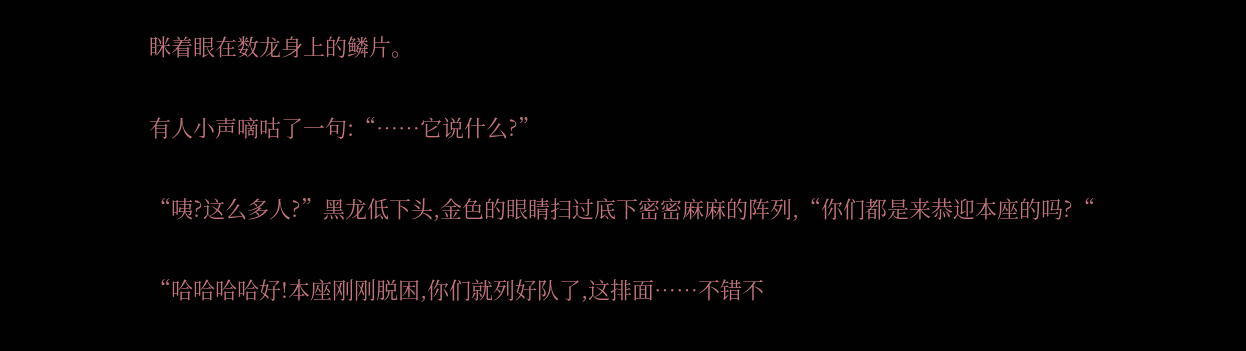眯着眼在数龙身上的鳞片。

有人小声嘀咕了一句:“……它说什么?”

“咦?这么多人?”黑龙低下头,金色的眼睛扫过底下密密麻麻的阵列,“你们都是来恭迎本座的吗?“

“哈哈哈哈好!本座刚刚脱困,你们就列好队了,这排面……不错不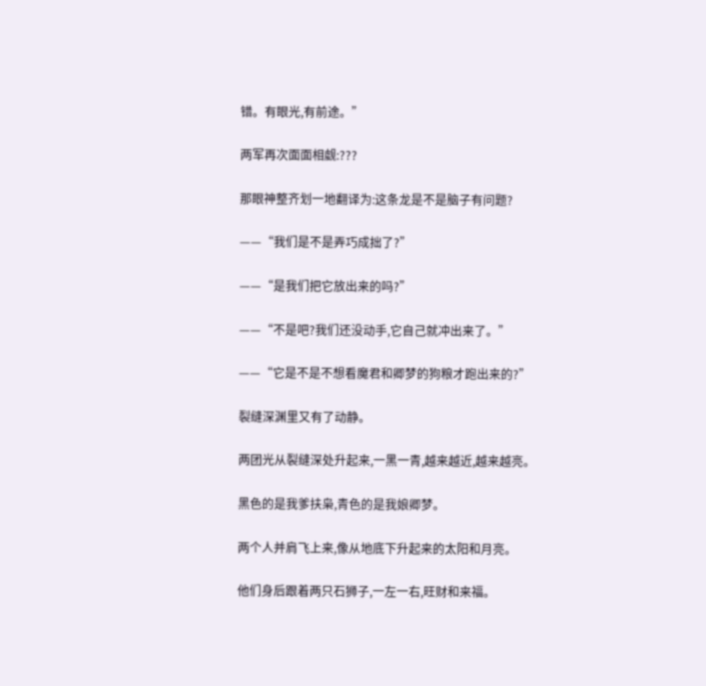错。有眼光,有前途。”

两军再次面面相觑:???

那眼神整齐划一地翻译为:这条龙是不是脑子有问题?

——“我们是不是弄巧成拙了?”

——“是我们把它放出来的吗?”

——“不是吧?我们还没动手,它自己就冲出来了。”

——“它是不是不想看魔君和卿梦的狗粮才跑出来的?”

裂缝深渊里又有了动静。

两团光从裂缝深处升起来,一黑一青,越来越近,越来越亮。

黑色的是我爹扶枭,青色的是我娘卿梦。

两个人并肩飞上来,像从地底下升起来的太阳和月亮。

他们身后跟着两只石狮子,一左一右,旺财和来福。